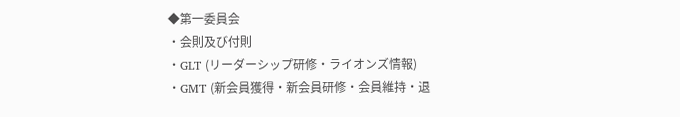◆第一委員会
・会則及び付則
・GLT (リーダーシップ研修・ライオンズ情報)
・GMT (新会員獲得・新会員研修・会員維持・退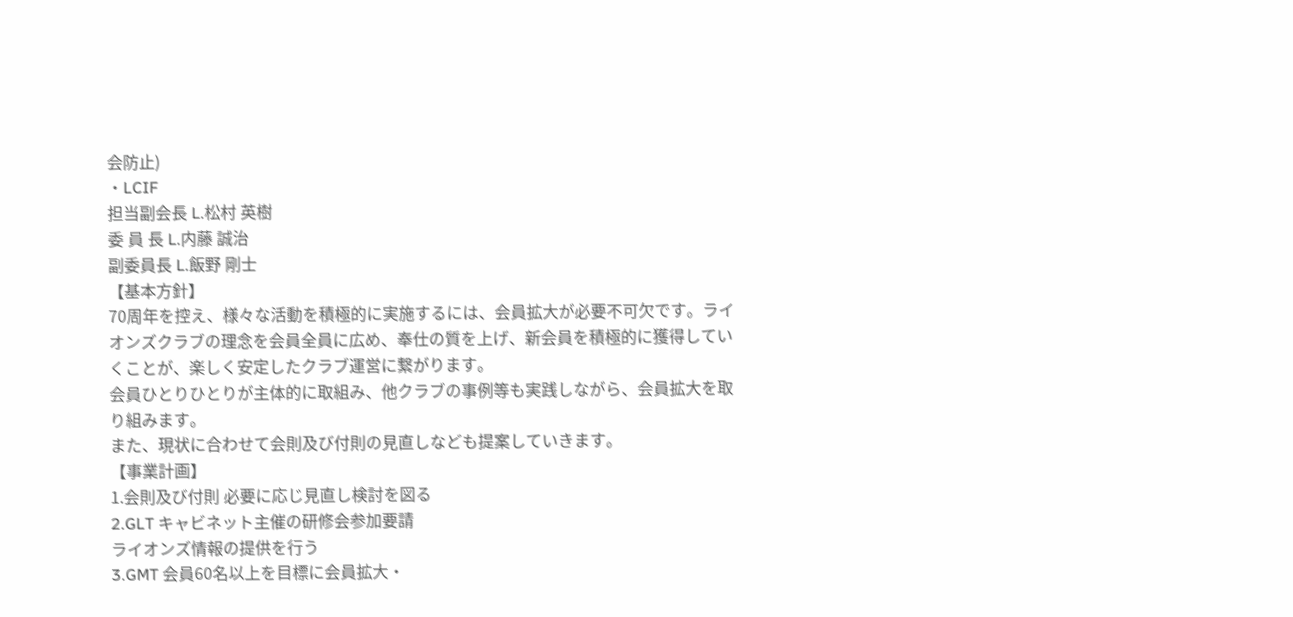会防止)
・LCIF
担当副会長 L.松村 英樹
委 員 長 L.内藤 誠治
副委員長 L.飯野 剛士
【基本方針】
70周年を控え、様々な活動を積極的に実施するには、会員拡大が必要不可欠です。ライオンズクラブの理念を会員全員に広め、奉仕の質を上げ、新会員を積極的に獲得していくことが、楽しく安定したクラブ運営に繋がります。
会員ひとりひとりが主体的に取組み、他クラブの事例等も実践しながら、会員拡大を取り組みます。
また、現状に合わせて会則及び付則の見直しなども提案していきます。
【事業計画】
1.会則及び付則 必要に応じ見直し検討を図る
2.GLT キャビネット主催の研修会参加要請
ライオンズ情報の提供を行う
3.GMT 会員60名以上を目標に会員拡大・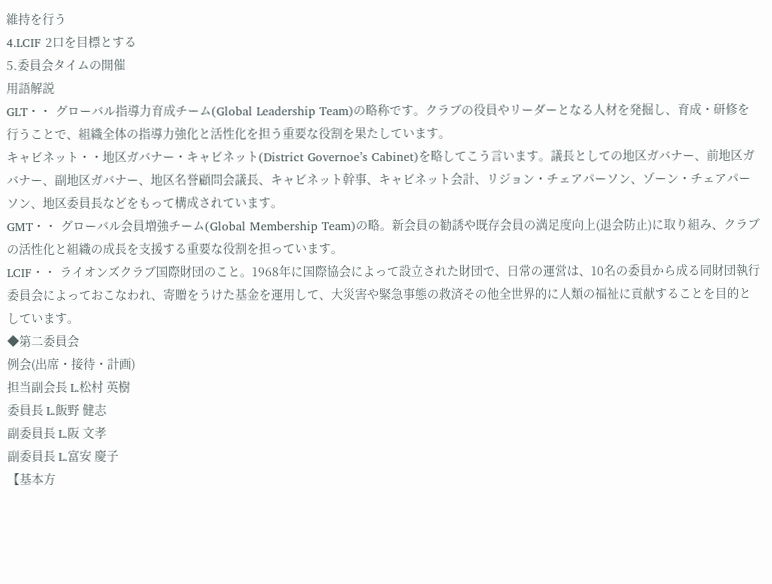維持を行う
4.LCIF 2口を目標とする
5.委員会タイムの開催
用語解説
GLT・・ グローバル指導力育成チーム(Global Leadership Team)の略称です。クラブの役員やリーダーとなる人材を発掘し、育成・研修を行うことで、組織全体の指導力強化と活性化を担う重要な役割を果たしています。
キャビネット・・地区ガバナー・キャビネット(District Governoe’s Cabinet)を略してこう言います。議長としての地区ガバナー、前地区ガバナー、副地区ガバナー、地区名誉顧問会議長、キャビネット幹事、キャビネット会計、リジョン・チェアパーソン、ゾーン・チェアパーソン、地区委員長などをもって構成されています。
GMT・・ グローバル会員増強チーム(Global Membership Team)の略。新会員の勧誘や既存会員の満足度向上(退会防止)に取り組み、クラブの活性化と組織の成長を支援する重要な役割を担っています。
LCIF・・ ライオンズクラブ国際財団のこと。1968年に国際協会によって設立された財団で、日常の運営は、10名の委員から成る同財団執行委員会によっておこなわれ、寄贈をうけた基金を運用して、大災害や緊急事態の救済その他全世界的に人類の福祉に貢献することを目的としています。
◆第二委員会
例会(出席・接待・計画)
担当副会長 L.松村 英樹
委員長 L.飯野 健志
副委員長 L.阪 文孝
副委員長 L.富安 慶子
【基本方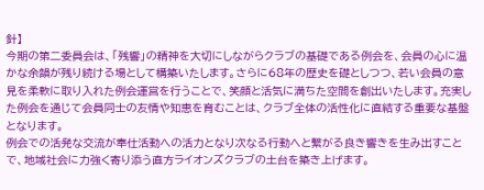針】
今期の第二委員会は、「残響」の精神を大切にしながらクラブの基礎である例会を、会員の心に温かな余韻が残り続ける場として構築いたします。さらに68年の歴史を礎としつつ、若い会員の意見を柔軟に取り入れた例会運営を行うことで、笑顔と活気に満ちた空間を創出いたします。充実した例会を通じて会員同士の友情や知恵を育むことは、クラブ全体の活性化に直結する重要な基盤となります。
例会での活発な交流が奉仕活動への活力となり次なる行動へと繋がる良き響きを生み出すことで、地域社会に力強く寄り添う直方ライオンズクラブの土台を築き上げます。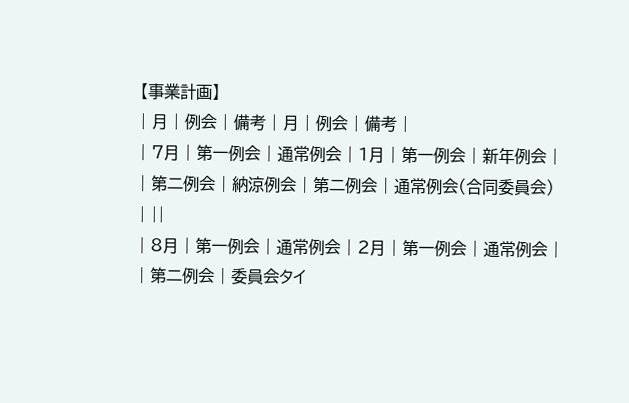【事業計画】
| 月 | 例会 | 備考 | 月 | 例会 | 備考 |
| 7月 | 第一例会 | 通常例会 | 1月 | 第一例会 | 新年例会 |
| 第二例会 | 納涼例会 | 第二例会 | 通常例会(合同委員会) | ||
| 8月 | 第一例会 | 通常例会 | 2月 | 第一例会 | 通常例会 |
| 第二例会 | 委員会タイ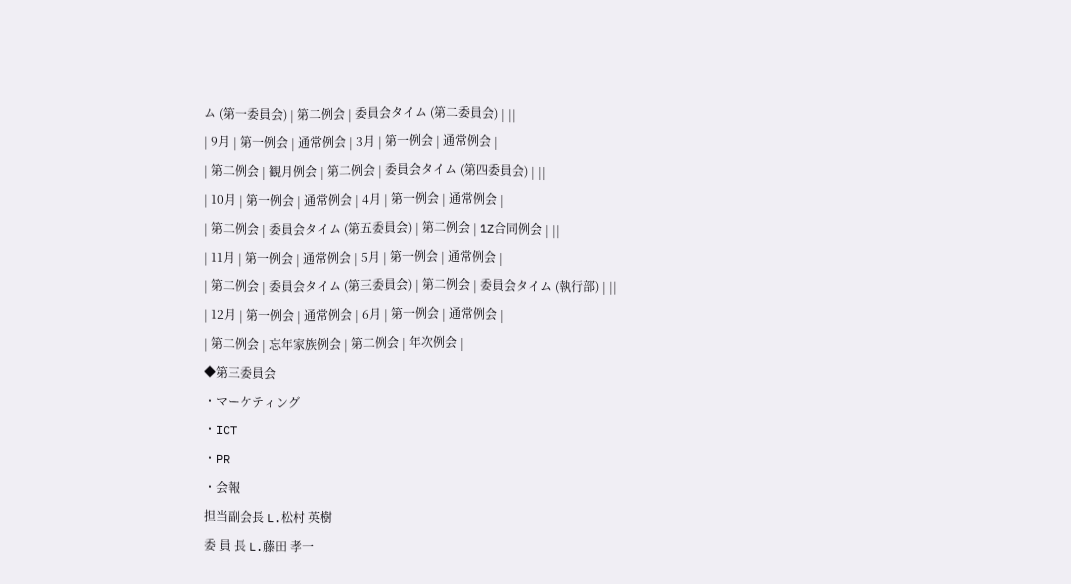ム (第一委員会) | 第二例会 | 委員会タイム (第二委員会) | ||
| 9月 | 第一例会 | 通常例会 | 3月 | 第一例会 | 通常例会 |
| 第二例会 | 観月例会 | 第二例会 | 委員会タイム (第四委員会) | ||
| 10月 | 第一例会 | 通常例会 | 4月 | 第一例会 | 通常例会 |
| 第二例会 | 委員会タイム (第五委員会) | 第二例会 | 1Z合同例会 | ||
| 11月 | 第一例会 | 通常例会 | 5月 | 第一例会 | 通常例会 |
| 第二例会 | 委員会タイム (第三委員会) | 第二例会 | 委員会タイム (執行部) | ||
| 12月 | 第一例会 | 通常例会 | 6月 | 第一例会 | 通常例会 |
| 第二例会 | 忘年家族例会 | 第二例会 | 年次例会 |
◆第三委員会
・マーケティング
・ICT
・PR
・会報
担当副会長 L.松村 英樹
委 員 長 L.藤田 孝一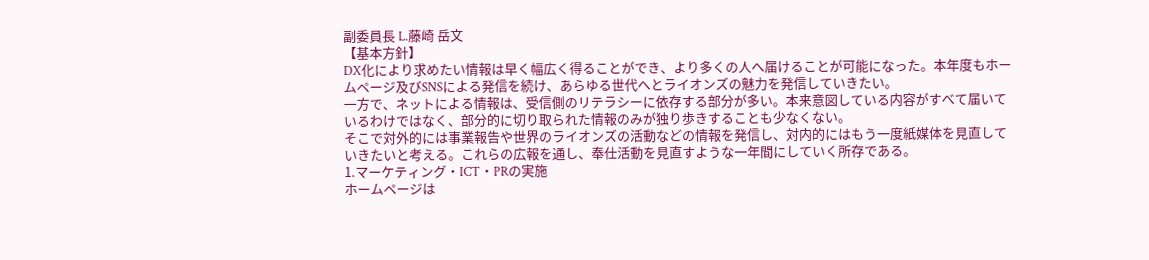副委員長 L.藤崎 岳文
【基本方針】
DX化により求めたい情報は早く幅広く得ることができ、より多くの人へ届けることが可能になった。本年度もホームページ及びSNSによる発信を続け、あらゆる世代へとライオンズの魅力を発信していきたい。
一方で、ネットによる情報は、受信側のリテラシーに依存する部分が多い。本来意図している内容がすべて届いているわけではなく、部分的に切り取られた情報のみが独り歩きすることも少なくない。
そこで対外的には事業報告や世界のライオンズの活動などの情報を発信し、対内的にはもう一度紙媒体を見直していきたいと考える。これらの広報を通し、奉仕活動を見直すような一年間にしていく所存である。
1.マーケティング・ICT・PRの実施
ホームページは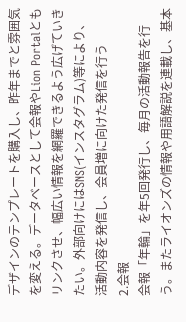デザインのテンプレートを購入し、昨年までと雰囲気を変える。データベースとして会報やLion Portalともリンクさせ、幅広い情報を網羅できるよう広げていきたい。外部向けにはSNS(インスタグラム)等により、活動内容を発信し、会員増に向けた発信を行う
2.会報
会報「年輪」を年5回発行し、毎月の活動報告を行う。またライオンズの情報や用語解説を連載し、基本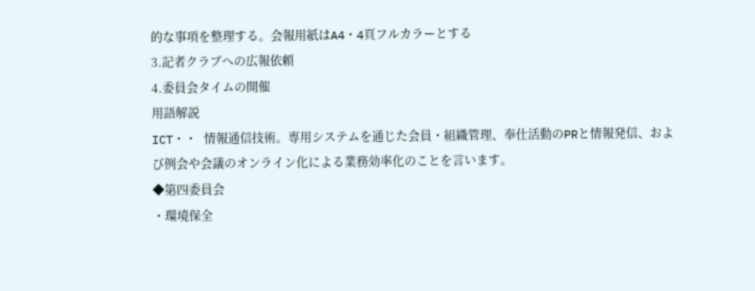的な事項を整理する。会報用紙はA4・4頁フルカラーとする
3.記者クラブへの広報依頼
4.委員会タイムの開催
用語解説
ICT・・ 情報通信技術。専用システムを通じた会員・組織管理、奉仕活動のPRと情報発信、および例会や会議のオンライン化による業務効率化のことを言います。
◆第四委員会
・環境保全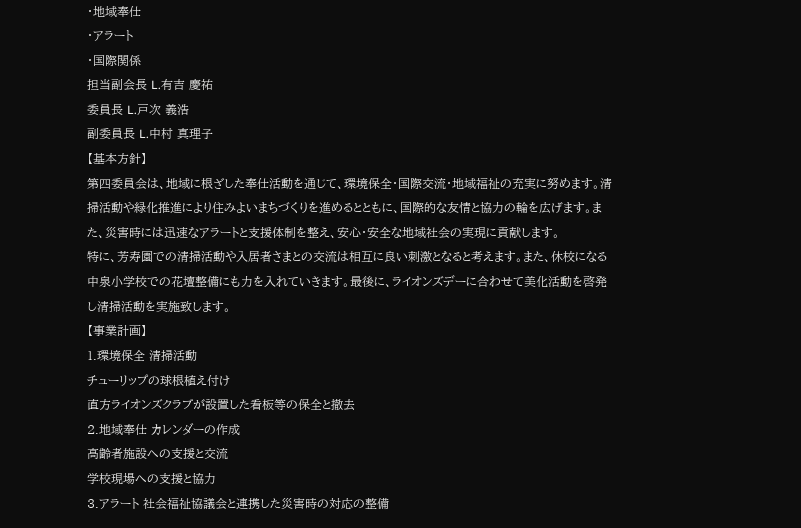・地域奉仕
・アラート
・国際関係
担当副会長 L.有吉 慶祐
委員長 L.戸次 義浩
副委員長 L.中村 真理子
【基本方針】
第四委員会は、地域に根ざした奉仕活動を通じて、環境保全・国際交流・地域福祉の充実に努めます。清掃活動や緑化推進により住みよいまちづくりを進めるとともに、国際的な友情と協力の輪を広げます。また、災害時には迅速なアラートと支援体制を整え、安心・安全な地域社会の実現に貢献します。
特に、芳寿園での清掃活動や入居者さまとの交流は相互に良い刺激となると考えます。また、休校になる中泉小学校での花壇整備にも力を入れていきます。最後に、ライオンズデーに合わせて美化活動を啓発し清掃活動を実施致します。
【事業計画】
1.環境保全 清掃活動
チューリップの球根植え付け
直方ライオンズクラブが設置した看板等の保全と撤去
2.地域奉仕 カレンダーの作成
高齢者施設への支援と交流
学校現場への支援と協力
3.アラート 社会福祉協議会と連携した災害時の対応の整備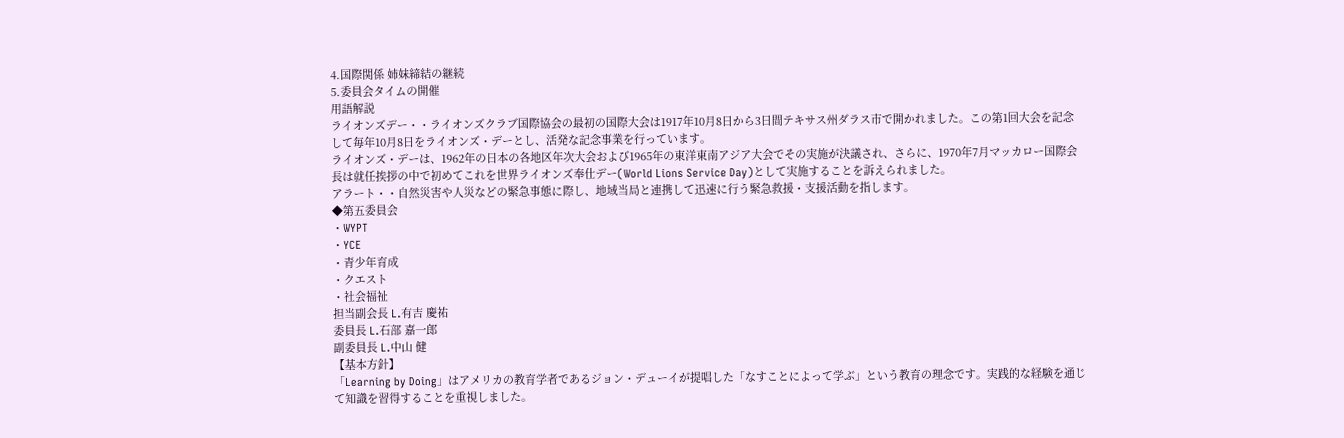4.国際関係 姉妹締結の継続
5.委員会タイムの開催
用語解説
ライオンズデー・・ライオンズクラブ国際協会の最初の国際大会は1917年10月8日から3日間テキサス州ダラス市で開かれました。この第1回大会を記念して毎年10月8日をライオンズ・デーとし、活発な記念事業を行っています。
ライオンズ・デーは、1962年の日本の各地区年次大会および1965年の東洋東南アジア大会でその実施が決議され、さらに、1970年7月マッカロー国際会長は就任挨拶の中で初めてこれを世界ライオンズ奉仕デー(World Lions Service Day)として実施することを訴えられました。
アラート・・自然災害や人災などの緊急事態に際し、地域当局と連携して迅速に行う緊急救援・支援活動を指します。
◆第五委員会
・WYPT
・YCE
・青少年育成
・クエスト
・社会福祉
担当副会長 L.有吉 慶祐
委員長 L.石部 嘉一郎
副委員長 L.中山 健
【基本方針】
「Learning by Doing」はアメリカの教育学者であるジョン・デューイが提唱した「なすことによって学ぶ」という教育の理念です。実践的な経験を通じて知識を習得することを重視しました。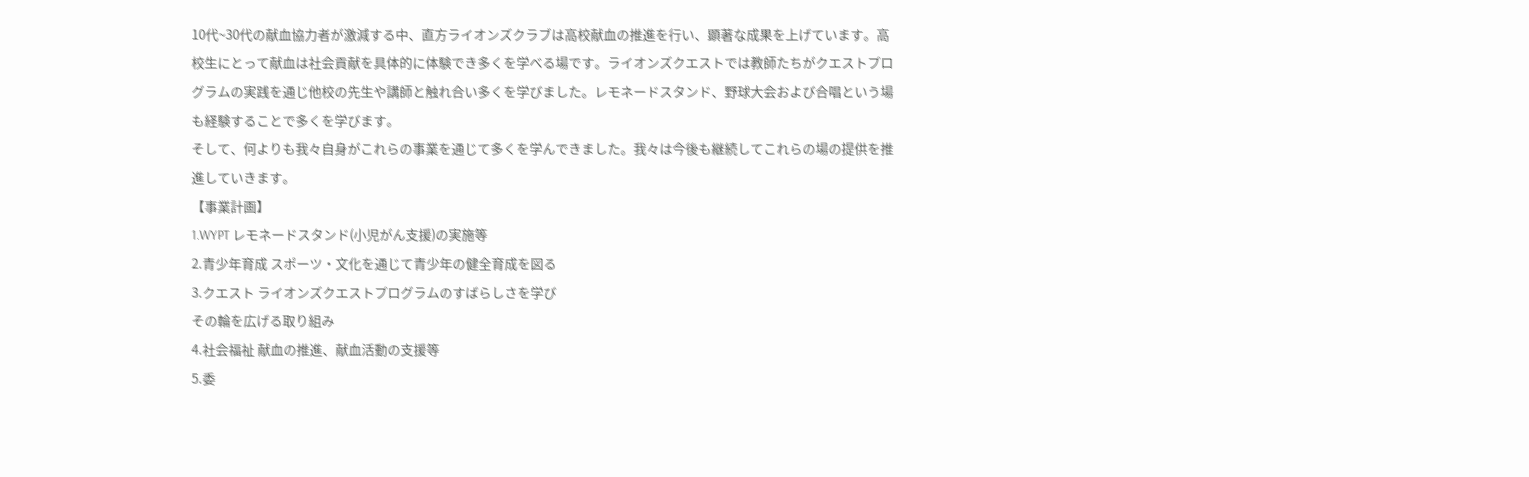10代~30代の献血協力者が激減する中、直方ライオンズクラブは高校献血の推進を行い、顕著な成果を上げています。高校生にとって献血は社会貢献を具体的に体験でき多くを学べる場です。ライオンズクエストでは教師たちがクエストプログラムの実践を通じ他校の先生や講師と触れ合い多くを学びました。レモネードスタンド、野球大会および合唱という場も経験することで多くを学びます。
そして、何よりも我々自身がこれらの事業を通じて多くを学んできました。我々は今後も継続してこれらの場の提供を推進していきます。
【事業計画】
1.WYPT レモネードスタンド(小児がん支援)の実施等
2.青少年育成 スポーツ・文化を通じて青少年の健全育成を図る
3.クエスト ライオンズクエストプログラムのすばらしさを学び
その輪を広げる取り組み
4.社会福祉 献血の推進、献血活動の支援等
5.委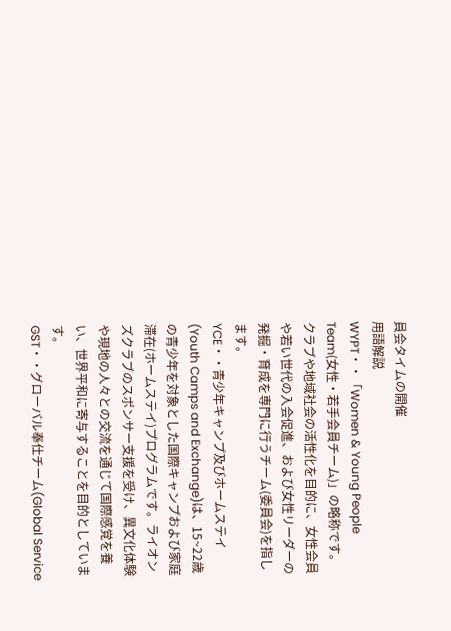員会タイムの開催
用語解説
WYPT・・「Women & Young People Team(女性・若手会員チーム)」の略称です。クラブや地域社会の活性化を目的に、女性会員や若い世代の入会促進、および女性リーダーの発掘・育成を専門に行うチーム(委員会)を指します。
YCE・・青少年キャンプ及びホームステイ(Youth Camps and Exchange)は、15~22歳の青少年を対象とした国際キャンプおよび家庭滞在(ホームステイ)プログラムです。ライオンズクラブのスポンサー支援を受け、異文化体験や現地の人々との交流を通じて国際感覚を養い、世界平和に寄与することを目的としています。
GST・・グローバル奉仕チーム(Global Service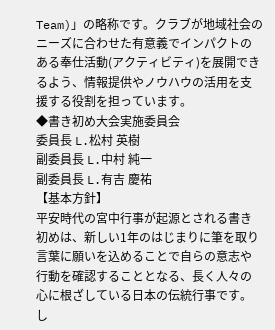Team)」の略称です。クラブが地域社会のニーズに合わせた有意義でインパクトのある奉仕活動(アクティビティ)を展開できるよう、情報提供やノウハウの活用を支援する役割を担っています。
◆書き初め大会実施委員会
委員長 L.松村 英樹
副委員長 L.中村 純一
副委員長 L.有吉 慶祐
【基本方針】
平安時代の宮中行事が起源とされる書き初めは、新しい1年のはじまりに筆を取り言葉に願いを込めることで自らの意志や行動を確認することとなる、長く人々の心に根ざしている日本の伝統行事です。
し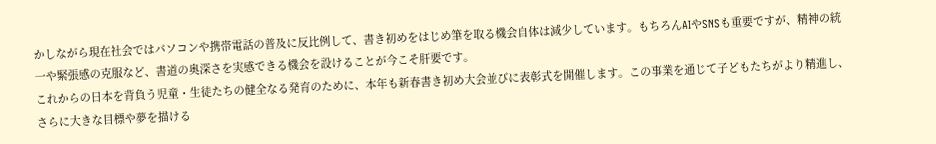かしながら現在社会ではパソコンや携帯電話の普及に反比例して、書き初めをはじめ筆を取る機会自体は減少しています。もちろんAIやSNSも重要ですが、精神の統一や緊張感の克服など、書道の奥深さを実感できる機会を設けることが今こそ肝要です。
これからの日本を背負う児童・生徒たちの健全なる発育のために、本年も新春書き初め大会並びに表彰式を開催します。この事業を通じて子どもたちがより精進し、さらに大きな目標や夢を描ける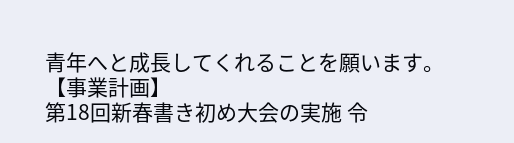青年へと成長してくれることを願います。
【事業計画】
第18回新春書き初め大会の実施 令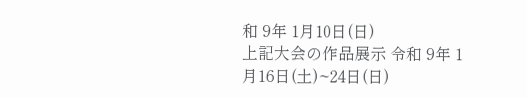和 9年 1月10日(日)
上記大会の作品展示 令和 9年 1月16日(土)~24日(日)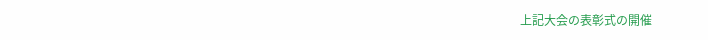上記大会の表彰式の開催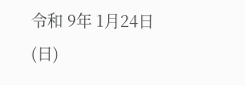令和 9年 1月24日(日)